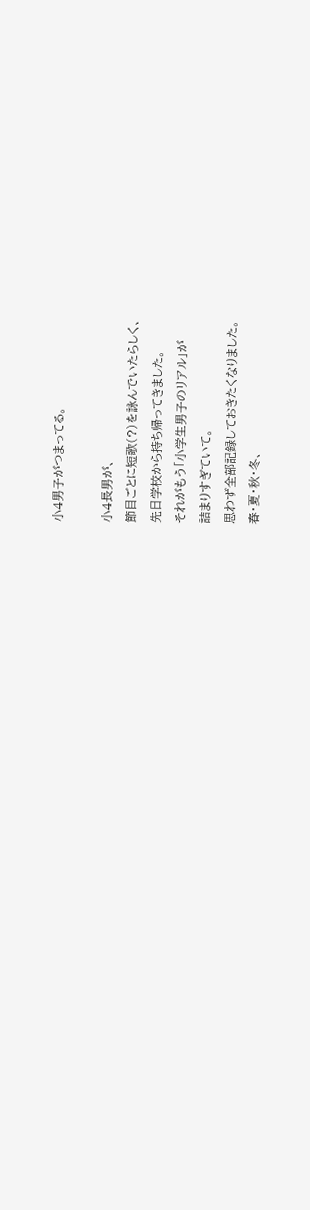小4男子がつまってる。

小4長男が、
節目ごとに短歌(?)を詠んでいたらしく、
先日学校から持ち帰ってきました。
それがもう「小学生男子のリアル」が
詰まりすぎていて。
思わず全部記録しておきたくなりました。
春・夏・秋・冬、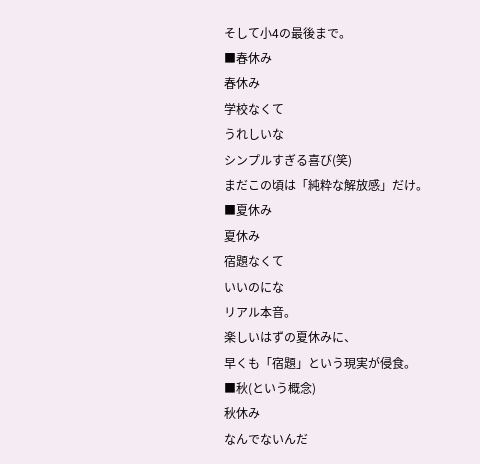そして小4の最後まで。
■春休み
春休み
学校なくて
うれしいな
シンプルすぎる喜び(笑)
まだこの頃は「純粋な解放感」だけ。
■夏休み
夏休み
宿題なくて
いいのにな
リアル本音。
楽しいはずの夏休みに、
早くも「宿題」という現実が侵食。
■秋(という概念)
秋休み
なんでないんだ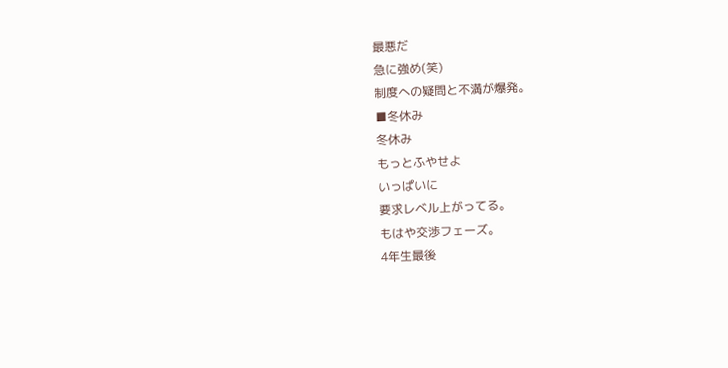最悪だ
急に強め(笑)
制度への疑問と不満が爆発。
■冬休み
冬休み
もっとふやせよ
いっぱいに
要求レベル上がってる。
もはや交渉フェーズ。
4年生最後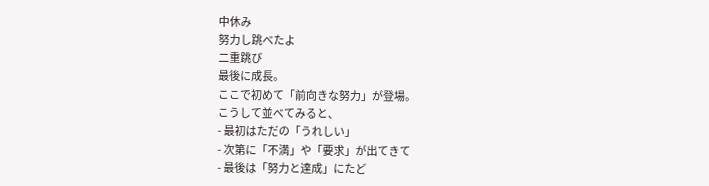中休み
努力し跳べたよ
二重跳び
最後に成長。
ここで初めて「前向きな努力」が登場。
こうして並べてみると、
- 最初はただの「うれしい」
- 次第に「不満」や「要求」が出てきて
- 最後は「努力と達成」にたど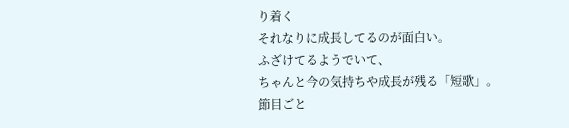り着く
それなりに成長してるのが面白い。
ふざけてるようでいて、
ちゃんと今の気持ちや成長が残る「短歌」。
節目ごと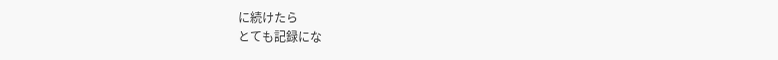に続けたら
とても記録にな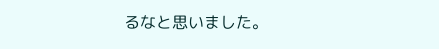るなと思いました。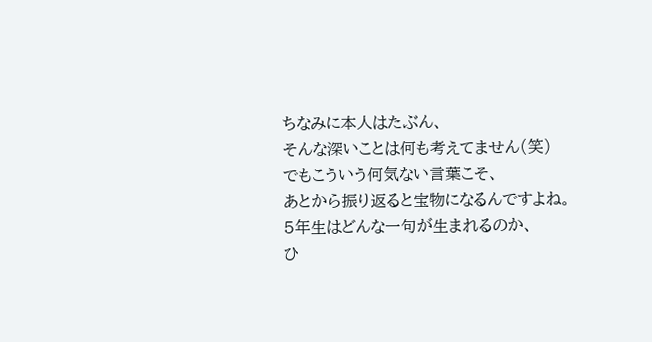ちなみに本人はたぶん、
そんな深いことは何も考えてません(笑)
でもこういう何気ない言葉こそ、
あとから振り返ると宝物になるんですよね。
5年生はどんな一句が生まれるのか、
ひ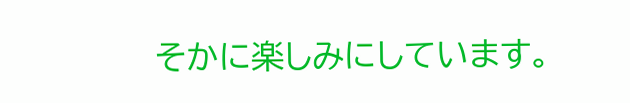そかに楽しみにしています。